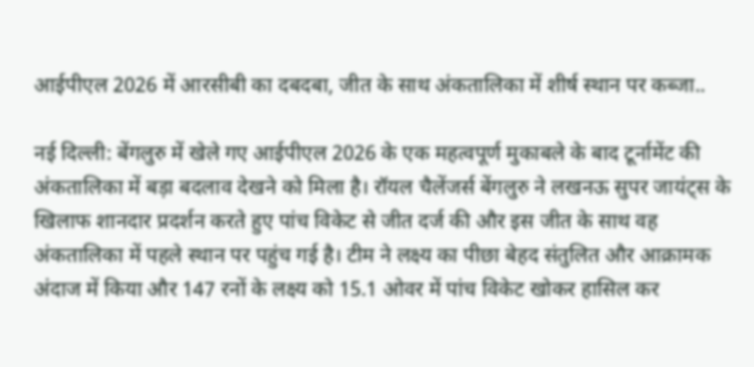आईपीएल 2026 में आरसीबी का दबदबा, जीत के साथ अंकतालिका में शीर्ष स्थान पर कब्जा..

नई दिल्ली: बेंगलुरु में खेले गए आईपीएल 2026 के एक महत्वपूर्ण मुकाबले के बाद टूर्नामेंट की अंकतालिका में बड़ा बदलाव देखने को मिला है। रॉयल चैलेंजर्स बेंगलुरु ने लखनऊ सुपर जायंट्स के खिलाफ शानदार प्रदर्शन करते हुए पांच विकेट से जीत दर्ज की और इस जीत के साथ वह अंकतालिका में पहले स्थान पर पहुंच गई है। टीम ने लक्ष्य का पीछा बेहद संतुलित और आक्रामक अंदाज में किया और 147 रनों के लक्ष्य को 15.1 ओवर में पांच विकेट खोकर हासिल कर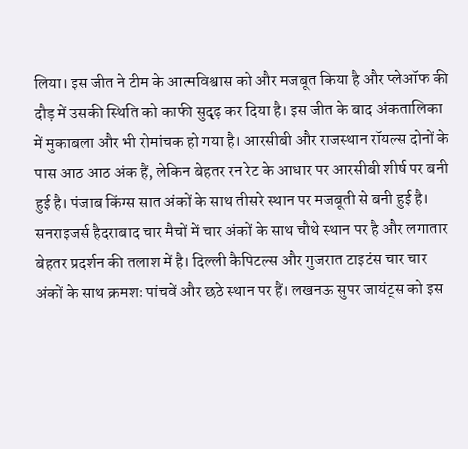लिया। इस जीत ने टीम के आत्मविश्वास को और मजबूत किया है और प्लेऑफ की दौड़ में उसकी स्थिति को काफी सुदृढ़ कर दिया है। इस जीत के बाद अंकतालिका में मुकाबला और भी रोमांचक हो गया है। आरसीबी और राजस्थान रॉयल्स दोनों के पास आठ आठ अंक हैं, लेकिन बेहतर रन रेट के आधार पर आरसीबी शीर्ष पर बनी हुई है। पंजाब किंग्स सात अंकों के साथ तीसरे स्थान पर मजबूती से बनी हुई है। सनराइजर्स हैदराबाद चार मैचों में चार अंकों के साथ चौथे स्थान पर है और लगातार बेहतर प्रदर्शन की तलाश में है। दिल्ली कैपिटल्स और गुजरात टाइटंस चार चार अंकों के साथ क्रमशः पांचवें और छठे स्थान पर हैं। लखनऊ सुपर जायंट्स को इस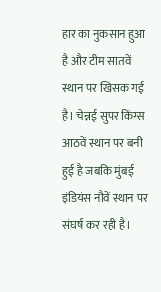हार का नुकसान हुआ है और टीम सातवें स्थान पर खिसक गई है। चेन्नई सुपर किंग्स आठवें स्थान पर बनी हुई है जबकि मुंबई इंडियंस नौवें स्थान पर संघर्ष कर रही है।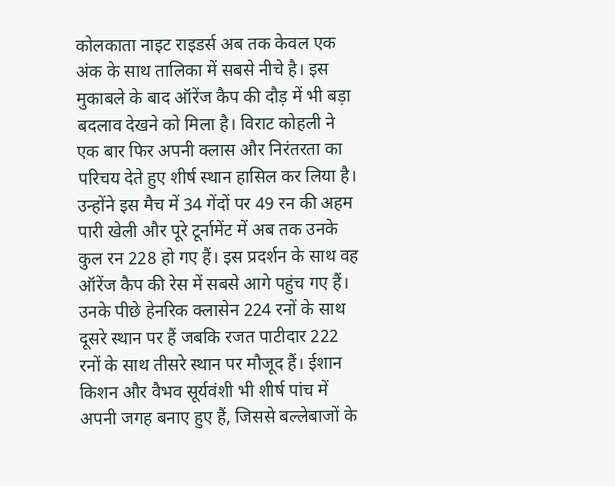कोलकाता नाइट राइडर्स अब तक केवल एक अंक के साथ तालिका में सबसे नीचे है। इस मुकाबले के बाद ऑरेंज कैप की दौड़ में भी बड़ा बदलाव देखने को मिला है। विराट कोहली ने एक बार फिर अपनी क्लास और निरंतरता का परिचय देते हुए शीर्ष स्थान हासिल कर लिया है। उन्होंने इस मैच में 34 गेंदों पर 49 रन की अहम पारी खेली और पूरे टूर्नामेंट में अब तक उनके कुल रन 228 हो गए हैं। इस प्रदर्शन के साथ वह ऑरेंज कैप की रेस में सबसे आगे पहुंच गए हैं। उनके पीछे हेनरिक क्लासेन 224 रनों के साथ दूसरे स्थान पर हैं जबकि रजत पाटीदार 222 रनों के साथ तीसरे स्थान पर मौजूद हैं। ईशान किशन और वैभव सूर्यवंशी भी शीर्ष पांच में अपनी जगह बनाए हुए हैं, जिससे बल्लेबाजों के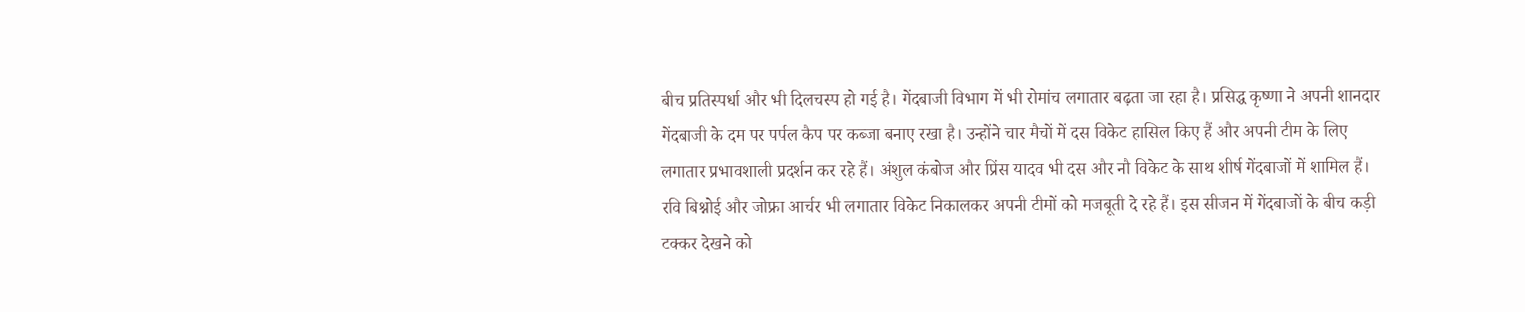बीच प्रतिस्पर्धा और भी दिलचस्प हो गई है। गेंदबाजी विभाग में भी रोमांच लगातार बढ़ता जा रहा है। प्रसिद्ध कृष्णा ने अपनी शानदार गेंदबाजी के दम पर पर्पल कैप पर कब्जा बनाए रखा है। उन्होंने चार मैचों में दस विकेट हासिल किए हैं और अपनी टीम के लिए लगातार प्रभावशाली प्रदर्शन कर रहे हैं। अंशुल कंबोज और प्रिंस यादव भी दस और नौ विकेट के साथ शीर्ष गेंदबाजों में शामिल हैं। रवि बिश्नोई और जोफ्रा आर्चर भी लगातार विकेट निकालकर अपनी टीमों को मजबूती दे रहे हैं। इस सीजन में गेंदबाजों के बीच कड़ी टक्कर देखने को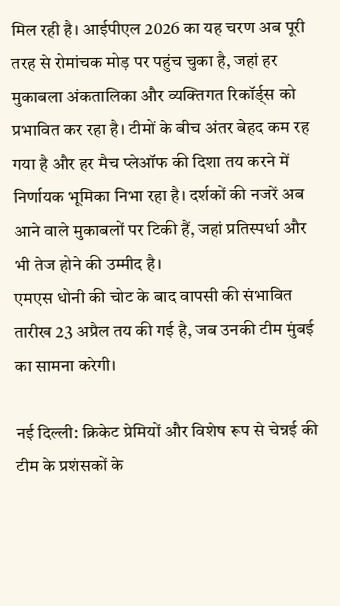मिल रही है। आईपीएल 2026 का यह चरण अब पूरी तरह से रोमांचक मोड़ पर पहुंच चुका है, जहां हर मुकाबला अंकतालिका और व्यक्तिगत रिकॉर्ड्स को प्रभावित कर रहा है। टीमों के बीच अंतर बेहद कम रह गया है और हर मैच प्लेऑफ की दिशा तय करने में निर्णायक भूमिका निभा रहा है। दर्शकों की नजरें अब आने वाले मुकाबलों पर टिकी हैं, जहां प्रतिस्पर्धा और भी तेज होने की उम्मीद है।
एमएस धोनी की चोट के बाद वापसी की संभावित तारीख 23 अप्रैल तय की गई है, जब उनकी टीम मुंबई का सामना करेगी।

नई दिल्ली: क्रिकेट प्रेमियों और विशेष रूप से चेन्नई की टीम के प्रशंसकों के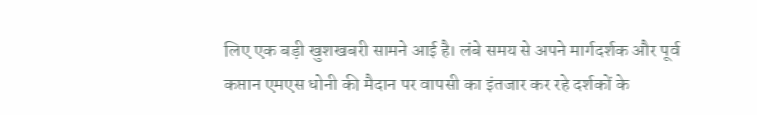लिए एक बड़ी खुशखबरी सामने आई है। लंबे समय से अपने मार्गदर्शक और पूर्व कप्तान एमएस धोनी की मैदान पर वापसी का इंतजार कर रहे दर्शकों के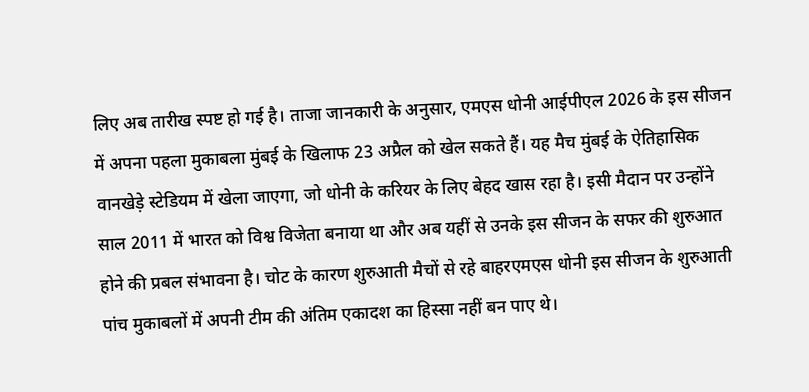लिए अब तारीख स्पष्ट हो गई है। ताजा जानकारी के अनुसार, एमएस धोनी आईपीएल 2026 के इस सीजन में अपना पहला मुकाबला मुंबई के खिलाफ 23 अप्रैल को खेल सकते हैं। यह मैच मुंबई के ऐतिहासिक वानखेड़े स्टेडियम में खेला जाएगा, जो धोनी के करियर के लिए बेहद खास रहा है। इसी मैदान पर उन्होंने साल 2011 में भारत को विश्व विजेता बनाया था और अब यहीं से उनके इस सीजन के सफर की शुरुआत होने की प्रबल संभावना है। चोट के कारण शुरुआती मैचों से रहे बाहरएमएस धोनी इस सीजन के शुरुआती पांच मुकाबलों में अपनी टीम की अंतिम एकादश का हिस्सा नहीं बन पाए थे।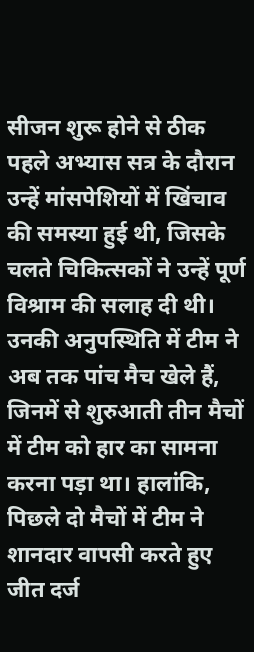सीजन शुरू होने से ठीक पहले अभ्यास सत्र के दौरान उन्हें मांसपेशियों में खिंचाव की समस्या हुई थी, जिसके चलते चिकित्सकों ने उन्हें पूर्ण विश्राम की सलाह दी थी। उनकी अनुपस्थिति में टीम ने अब तक पांच मैच खेले हैं, जिनमें से शुरुआती तीन मैचों में टीम को हार का सामना करना पड़ा था। हालांकि, पिछले दो मैचों में टीम ने शानदार वापसी करते हुए जीत दर्ज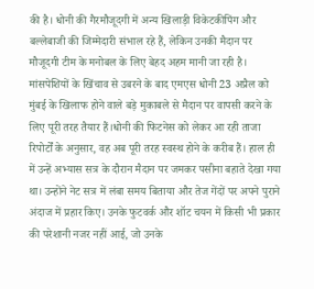की है। धोनी की गैरमौजूदगी में अन्य खिलाड़ी विकेटकीपिंग और बल्लेबाजी की जिम्मेदारी संभाल रहे हैं, लेकिन उनकी मैदान पर मौजूदगी टीम के मनोबल के लिए बेहद अहम मानी जा रही है। मांसपेशियों के खिंचाव से उबरने के बाद एमएस धोनी 23 अप्रैल को मुंबई के खिलाफ होने वाले बड़े मुकाबले से मैदान पर वापसी करने के लिए पूरी तरह तैयार हैं।धोनी की फिटनेस को लेकर आ रही ताजा रिपोर्टों के अनुसार, वह अब पूरी तरह स्वस्थ होने के करीब हैं। हाल ही में उन्हें अभ्यास सत्र के दौरान मैदान पर जमकर पसीना बहाते देखा गया था। उन्होंने नेट सत्र में लंबा समय बिताया और तेज गेंदों पर अपने पुराने अंदाज में प्रहार किए। उनके फुटवर्क और शॉट चयन में किसी भी प्रकार की परेशानी नजर नहीं आई, जो उनके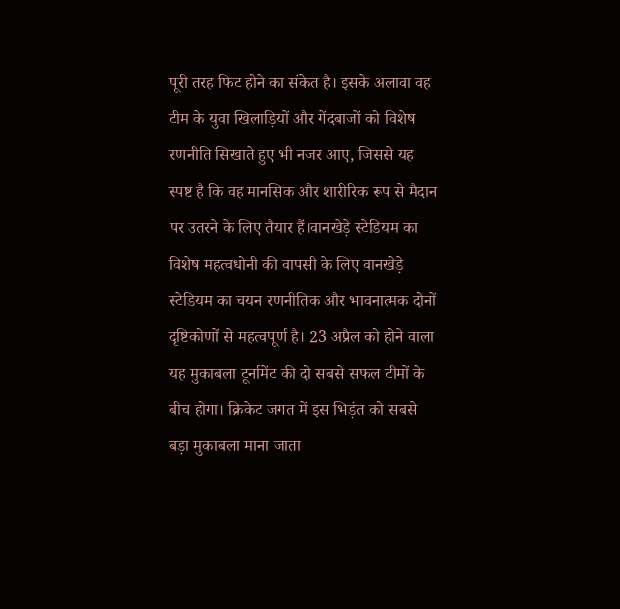पूरी तरह फिट होने का संकेत है। इसके अलावा वह टीम के युवा खिलाड़ियों और गेंदबाजों को विशेष रणनीति सिखाते हुए भी नजर आए, जिससे यह स्पष्ट है कि वह मानसिक और शारीरिक रूप से मैदान पर उतरने के लिए तैयार हैं।वानखेड़े स्टेडियम का विशेष महत्वधोनी की वापसी के लिए वानखेड़े स्टेडियम का चयन रणनीतिक और भावनात्मक दोनों दृष्टिकोणों से महत्वपूर्ण है। 23 अप्रैल को होने वाला यह मुकाबला टूर्नामेंट की दो सबसे सफल टीमों के बीच होगा। क्रिकेट जगत में इस भिड़ंत को सबसे बड़ा मुकाबला माना जाता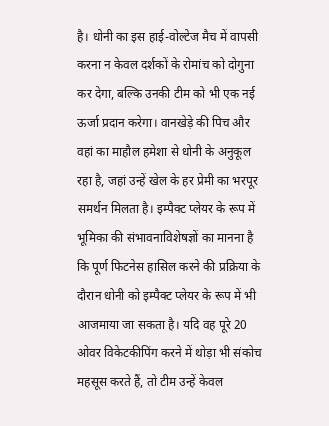है। धोनी का इस हाई-वोल्टेज मैच में वापसी करना न केवल दर्शकों के रोमांच को दोगुना कर देगा, बल्कि उनकी टीम को भी एक नई ऊर्जा प्रदान करेगा। वानखेड़े की पिच और वहां का माहौल हमेशा से धोनी के अनुकूल रहा है, जहां उन्हें खेल के हर प्रेमी का भरपूर समर्थन मिलता है। इम्पैक्ट प्लेयर के रूप में भूमिका की संभावनाविशेषज्ञों का मानना है कि पूर्ण फिटनेस हासिल करने की प्रक्रिया के दौरान धोनी को इम्पैक्ट प्लेयर के रूप में भी आजमाया जा सकता है। यदि वह पूरे 20 ओवर विकेटकीपिंग करने में थोड़ा भी संकोच महसूस करते हैं, तो टीम उन्हें केवल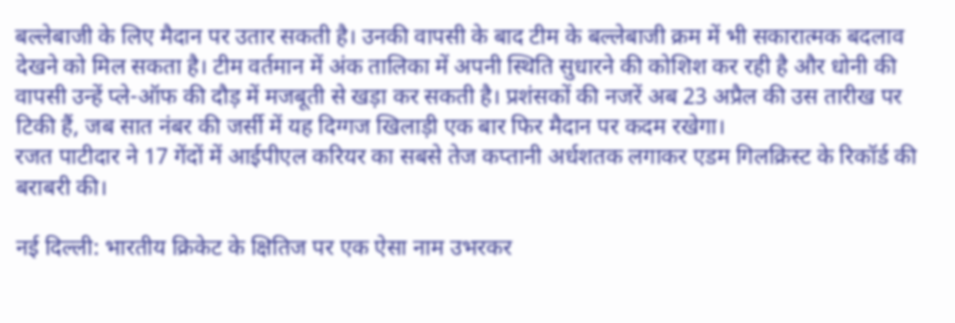बल्लेबाजी के लिए मैदान पर उतार सकती है। उनकी वापसी के बाद टीम के बल्लेबाजी क्रम में भी सकारात्मक बदलाव देखने को मिल सकता है। टीम वर्तमान में अंक तालिका में अपनी स्थिति सुधारने की कोशिश कर रही है और धोनी की वापसी उन्हें प्ले-ऑफ की दौड़ में मजबूती से खड़ा कर सकती है। प्रशंसकों की नजरें अब 23 अप्रैल की उस तारीख पर टिकी हैं, जब सात नंबर की जर्सी में यह दिग्गज खिलाड़ी एक बार फिर मैदान पर कदम रखेगा।
रजत पाटीदार ने 17 गेंदों में आईपीएल करियर का सबसे तेज कप्तानी अर्धशतक लगाकर एडम गिलक्रिस्ट के रिकॉर्ड की बराबरी की।

नई दिल्ली: भारतीय क्रिकेट के क्षितिज पर एक ऐसा नाम उभरकर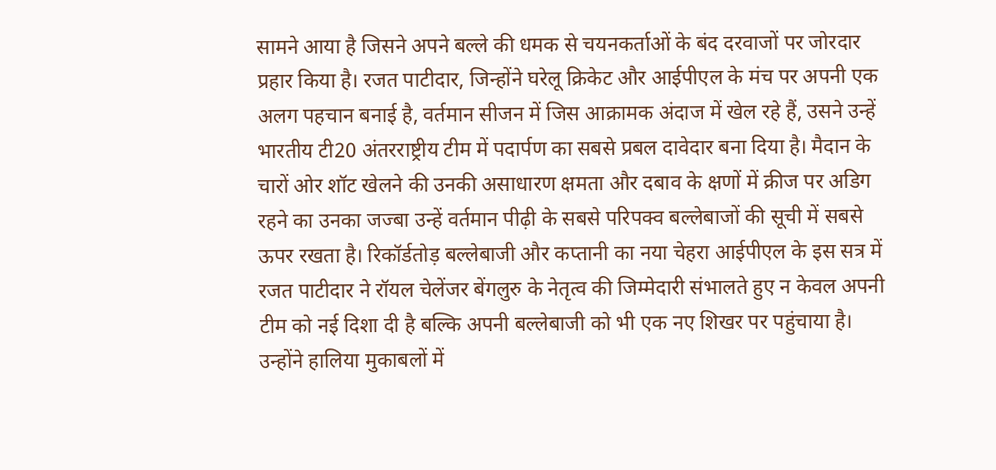सामने आया है जिसने अपने बल्ले की धमक से चयनकर्ताओं के बंद दरवाजों पर जोरदार प्रहार किया है। रजत पाटीदार, जिन्होंने घरेलू क्रिकेट और आईपीएल के मंच पर अपनी एक अलग पहचान बनाई है, वर्तमान सीजन में जिस आक्रामक अंदाज में खेल रहे हैं, उसने उन्हें भारतीय टी20 अंतरराष्ट्रीय टीम में पदार्पण का सबसे प्रबल दावेदार बना दिया है। मैदान के चारों ओर शॉट खेलने की उनकी असाधारण क्षमता और दबाव के क्षणों में क्रीज पर अडिग रहने का उनका जज्बा उन्हें वर्तमान पीढ़ी के सबसे परिपक्व बल्लेबाजों की सूची में सबसे ऊपर रखता है। रिकॉर्डतोड़ बल्लेबाजी और कप्तानी का नया चेहरा आईपीएल के इस सत्र में रजत पाटीदार ने रॉयल चेलेंजर बेंगलुरु के नेतृत्व की जिम्मेदारी संभालते हुए न केवल अपनी टीम को नई दिशा दी है बल्कि अपनी बल्लेबाजी को भी एक नए शिखर पर पहुंचाया है। उन्होंने हालिया मुकाबलों में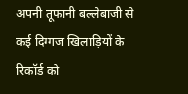अपनी तूफानी बल्लेबाजी से कई दिग्गज खिलाड़ियों के रिकॉर्ड को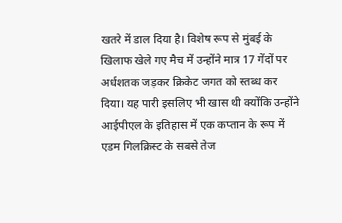खतरे में डाल दिया है। विशेष रूप से मुंबई के खिलाफ खेले गए मैच में उन्होंने मात्र 17 गेंदों पर अर्धशतक जड़कर क्रिकेट जगत को स्तब्ध कर दिया। यह पारी इसलिए भी खास थी क्योंकि उन्होंने आईपीएल के इतिहास में एक कप्तान के रूप में एडम गिलक्रिस्ट के सबसे तेज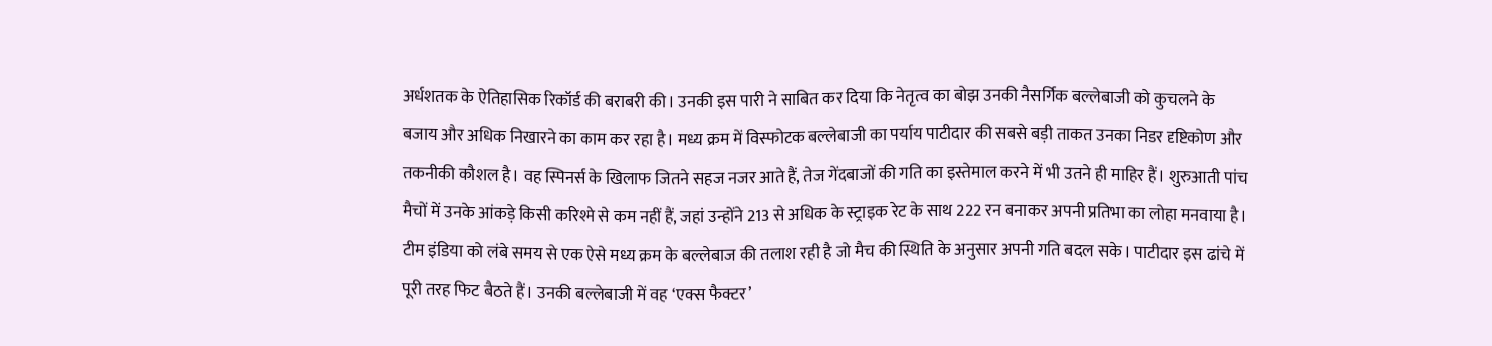अर्धशतक के ऐतिहासिक रिकॉर्ड की बराबरी की। उनकी इस पारी ने साबित कर दिया कि नेतृत्व का बोझ उनकी नैसर्गिक बल्लेबाजी को कुचलने के बजाय और अधिक निखारने का काम कर रहा है। मध्य क्रम में विस्फोटक बल्लेबाजी का पर्याय पाटीदार की सबसे बड़ी ताकत उनका निडर दृष्टिकोण और तकनीकी कौशल है। वह स्पिनर्स के खिलाफ जितने सहज नजर आते हैं, तेज गेंदबाजों की गति का इस्तेमाल करने में भी उतने ही माहिर हैं। शुरुआती पांच मैचों में उनके आंकड़े किसी करिश्मे से कम नहीं हैं, जहां उन्होंने 213 से अधिक के स्ट्राइक रेट के साथ 222 रन बनाकर अपनी प्रतिभा का लोहा मनवाया है। टीम इंडिया को लंबे समय से एक ऐसे मध्य क्रम के बल्लेबाज की तलाश रही है जो मैच की स्थिति के अनुसार अपनी गति बदल सके। पाटीदार इस ढांचे में पूरी तरह फिट बैठते हैं। उनकी बल्लेबाजी में वह ‘एक्स फैक्टर’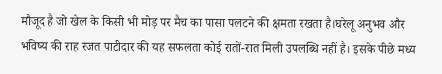मौजूद है जो खेल के किसी भी मोड़ पर मैच का पासा पलटने की क्षमता रखता है।घरेलू अनुभव और भविष्य की राह रजत पाटीदार की यह सफलता कोई रातों-रात मिली उपलब्धि नहीं है। इसके पीछे मध्य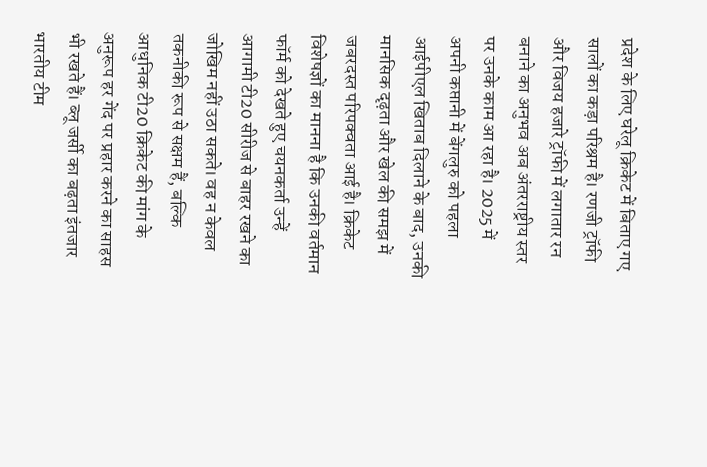प्रदेश के लिए घरेलू क्रिकेट में बिताए गए सालों का कड़ा परिश्रम है। रणजी ट्रॉफी और विजय हजारे ट्रॉफी में लगातार रन बनाने का अनुभव अब अंतरराष्ट्रीय स्तर पर उनके काम आ रहा है। 2025 में अपनी कप्तानी में बेंगलुरु को पहला आईपीएल खिताब दिलाने के बाद, उनकी मानसिक दृढ़ता और खेल की समझ में जबरदस्त परिपक्वता आई है। क्रिकेट विशेषज्ञों का मानना है कि उनकी वर्तमान फॉर्म को देखते हुए चयनकर्ता उन्हें आगामी टी20 सीरीज से बाहर रखने का जोखिम नहीं उठा सकते। वह न केवल तकनीकी रूप से सक्षम हैं, बल्कि आधुनिक टी20 क्रिकेट की मांग के अनुरूप हर गेंद पर प्रहार करने का साहस भी रखते हैं। ब्लू जर्सी का बढ़ता इंतजार भारतीय टीम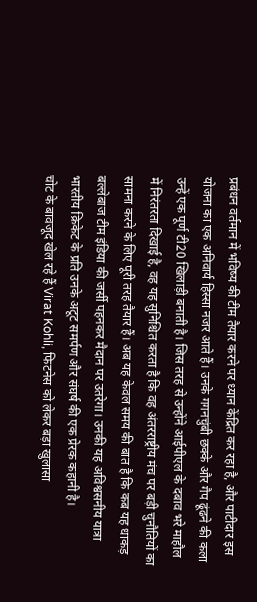प्रबंधन वर्तमान में भविष्य की टीम तैयार करने पर ध्यान केंद्रित कर रहा है, और पाटीदार इस योजना का एक अनिवार्य हिस्सा नजर आते हैं। उनके गगनचुंबी छक्के और गैप ढूंढने की कला उन्हें एक पूर्ण टी20 खिलाड़ी बनाती है। जिस तरह से उन्होंने आईपीएल के दबाव भरे माहौल में निरंतरता दिखाई है, वह यह सुनिश्चित करता है कि वह अंतरराष्ट्रीय मंच पर बड़ी चुनौतियों का सामना करने के लिए पूरी तरह तैयार हैं। अब यह केवल समय की बात है कि कब यह धाकड़ बल्लेबाज टीम इंडिया की जर्सी पहनकर मैदान पर उतरेगा। उनकी यह अविश्वसनीय यात्रा भारतीय क्रिकेट के प्रति उनके अटूट समर्पण और संघर्ष की एक प्रेरक कहानी है।
चोट के बावजूद खेल रहे हैं Virat Kohli, फिटनेस को लेकर बड़ा खुलासा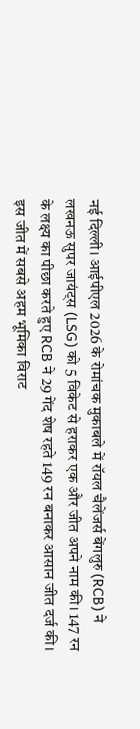नई दिल्ली। आईपीएल 2026 के रोमांचक मुकाबले में रॉयल चैलेंजर्स बेंगलुरु (RCB) ने लखनऊ सुपर जायंट्स (LSG) को 5 विकेट से हराकर एक और जीत अपने नाम की। 147 रन के लक्ष्य का पीछा करते हुए RCB ने 29 गेंद शेष रहते 149 रन बनाकर आसान जीत दर्ज की। इस जीत में सबसे अहम भूमिका विराट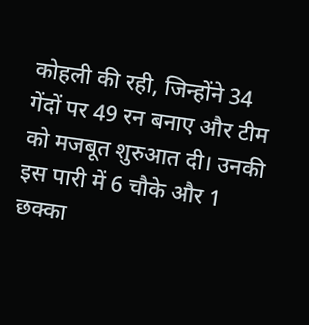कोहली की रही, जिन्होंने 34 गेंदों पर 49 रन बनाए और टीम को मजबूत शुरुआत दी। उनकी इस पारी में 6 चौके और 1 छक्का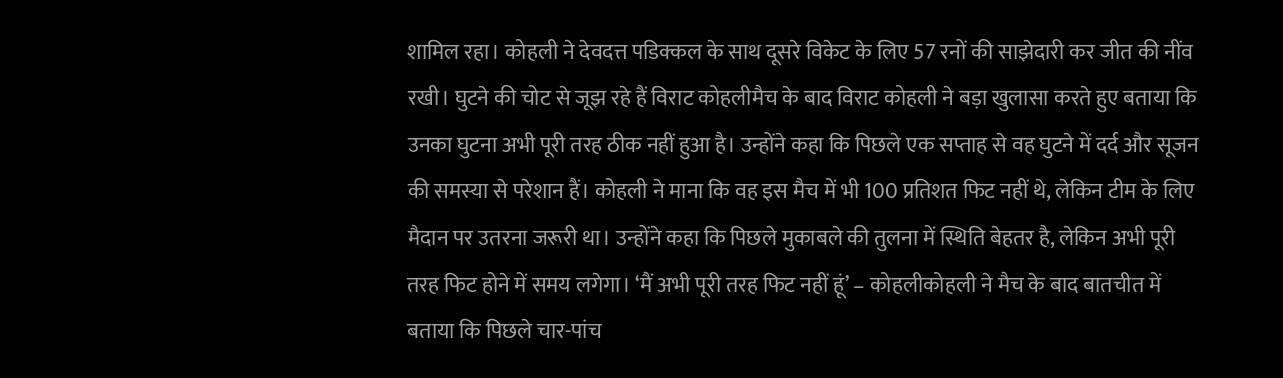शामिल रहा। कोहली ने देवदत्त पडिक्कल के साथ दूसरे विकेट के लिए 57 रनों की साझेदारी कर जीत की नींव रखी। घुटने की चोट से जूझ रहे हैं विराट कोहलीमैच के बाद विराट कोहली ने बड़ा खुलासा करते हुए बताया कि उनका घुटना अभी पूरी तरह ठीक नहीं हुआ है। उन्होंने कहा कि पिछले एक सप्ताह से वह घुटने में दर्द और सूजन की समस्या से परेशान हैं। कोहली ने माना कि वह इस मैच में भी 100 प्रतिशत फिट नहीं थे, लेकिन टीम के लिए मैदान पर उतरना जरूरी था। उन्होंने कहा कि पिछले मुकाबले की तुलना में स्थिति बेहतर है, लेकिन अभी पूरी तरह फिट होने में समय लगेगा। ‘मैं अभी पूरी तरह फिट नहीं हूं’ – कोहलीकोहली ने मैच के बाद बातचीत में बताया कि पिछले चार-पांच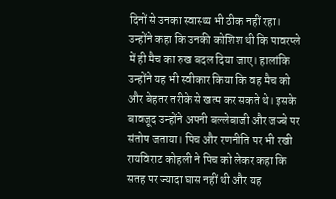दिनों से उनका स्वास्थ्य भी ठीक नहीं रहा। उन्होंने कहा कि उनकी कोशिश थी कि पावरप्ले में ही मैच का रुख बदल दिया जाए। हालांकि उन्होंने यह भी स्वीकार किया कि वह मैच को और बेहतर तरीके से खत्म कर सकते थे। इसके बावजूद उन्होंने अपनी बल्लेबाजी और जज्बे पर संतोष जताया। पिच और रणनीति पर भी रखी रायविराट कोहली ने पिच को लेकर कहा कि सतह पर ज्यादा घास नहीं थी और यह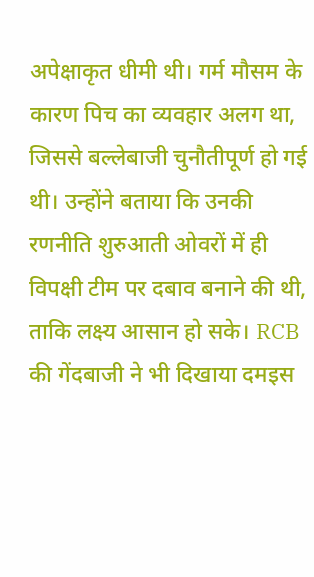अपेक्षाकृत धीमी थी। गर्म मौसम के कारण पिच का व्यवहार अलग था, जिससे बल्लेबाजी चुनौतीपूर्ण हो गई थी। उन्होंने बताया कि उनकी रणनीति शुरुआती ओवरों में ही विपक्षी टीम पर दबाव बनाने की थी, ताकि लक्ष्य आसान हो सके। RCB की गेंदबाजी ने भी दिखाया दमइस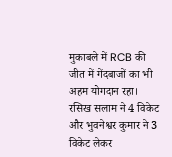मुकाबले में RCB की जीत में गेंदबाजों का भी अहम योगदान रहा। रसिख सलाम ने 4 विकेट और भुवनेश्वर कुमार ने 3 विकेट लेकर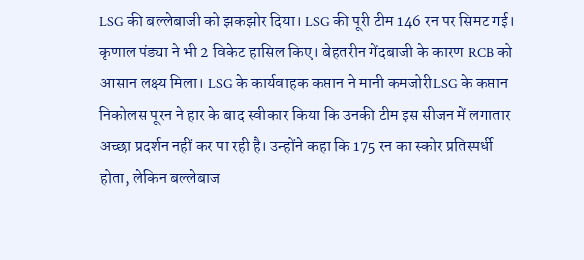LSG की बल्लेबाजी को झकझोर दिया। LSG की पूरी टीम 146 रन पर सिमट गई। कृणाल पंड्या ने भी 2 विकेट हासिल किए। बेहतरीन गेंदबाजी के कारण RCB को आसान लक्ष्य मिला। LSG के कार्यवाहक कप्तान ने मानी कमजोरीLSG के कप्तान निकोलस पूरन ने हार के बाद स्वीकार किया कि उनकी टीम इस सीजन में लगातार अच्छा प्रदर्शन नहीं कर पा रही है। उन्होंने कहा कि 175 रन का स्कोर प्रतिस्पर्धी होता, लेकिन बल्लेबाज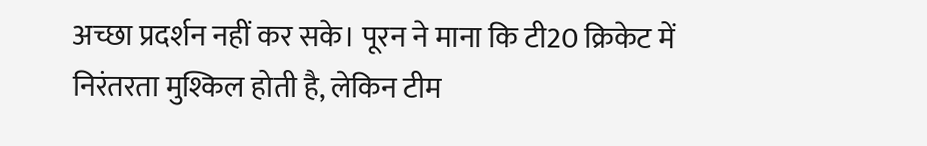अच्छा प्रदर्शन नहीं कर सके। पूरन ने माना कि टी20 क्रिकेट में निरंतरता मुश्किल होती है, लेकिन टीम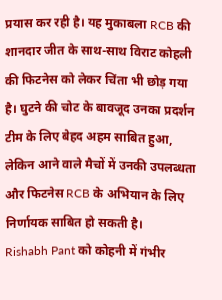प्रयास कर रही है। यह मुकाबला RCB की शानदार जीत के साथ-साथ विराट कोहली की फिटनेस को लेकर चिंता भी छोड़ गया है। घुटने की चोट के बावजूद उनका प्रदर्शन टीम के लिए बेहद अहम साबित हुआ, लेकिन आने वाले मैचों में उनकी उपलब्धता और फिटनेस RCB के अभियान के लिए निर्णायक साबित हो सकती है।
Rishabh Pant को कोहनी में गंभीर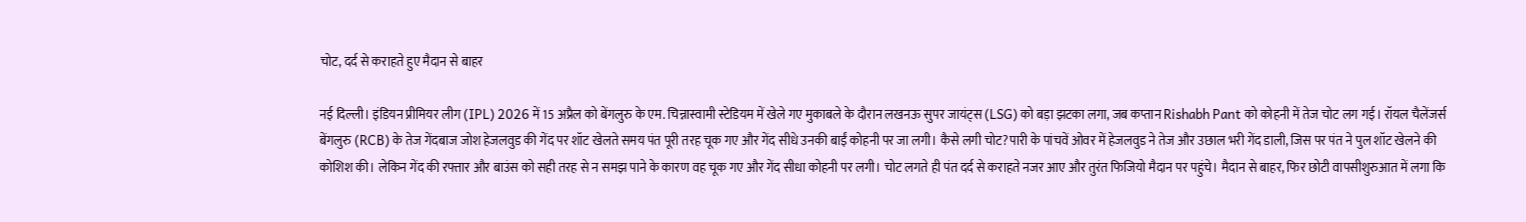चोट, दर्द से कराहते हुए मैदान से बाहर

नई दिल्ली। इंडियन प्रीमियर लीग (IPL) 2026 में 15 अप्रैल को बेंगलुरु के एम. चिन्नास्वामी स्टेडियम में खेले गए मुकाबले के दौरान लखनऊ सुपर जायंट्स (LSG) को बड़ा झटका लगा, जब कप्तान Rishabh Pant को कोहनी में तेज चोट लग गई। रॉयल चैलेंजर्स बेंगलुरु (RCB) के तेज गेंदबाज जोश हेजलवुड की गेंद पर शॉट खेलते समय पंत पूरी तरह चूक गए और गेंद सीधे उनकी बाईं कोहनी पर जा लगी। कैसे लगी चोट?पारी के पांचवें ओवर में हेजलवुड ने तेज और उछाल भरी गेंद डाली, जिस पर पंत ने पुल शॉट खेलने की कोशिश की। लेकिन गेंद की रफ्तार और बाउंस को सही तरह से न समझ पाने के कारण वह चूक गए और गेंद सीधा कोहनी पर लगी। चोट लगते ही पंत दर्द से कराहते नजर आए और तुरंत फिजियो मैदान पर पहुंचे। मैदान से बाहर, फिर छोटी वापसीशुरुआत में लगा कि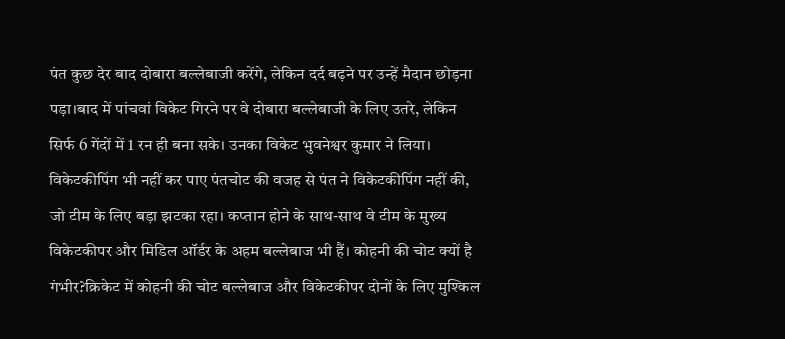पंत कुछ देर बाद दोबारा बल्लेबाजी करेंगे, लेकिन दर्द बढ़ने पर उन्हें मैदान छोड़ना पड़ा।बाद में पांचवां विकेट गिरने पर वे दोबारा बल्लेबाजी के लिए उतरे, लेकिन सिर्फ 6 गेंदों में 1 रन ही बना सके। उनका विकेट भुवनेश्वर कुमार ने लिया। विकेटकीपिंग भी नहीं कर पाए पंतचोट की वजह से पंत ने विकेटकीपिंग नहीं की, जो टीम के लिए बड़ा झटका रहा। कप्तान होने के साथ-साथ वे टीम के मुख्य विकेटकीपर और मिडिल ऑर्डर के अहम बल्लेबाज भी हैं। कोहनी की चोट क्यों है गंभीर?क्रिकेट में कोहनी की चोट बल्लेबाज और विकेटकीपर दोनों के लिए मुश्किल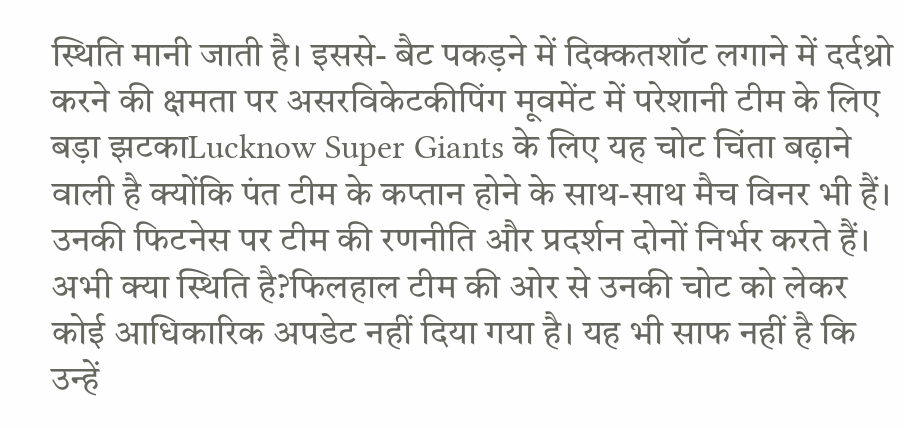स्थिति मानी जाती है। इससे- बैट पकड़ने में दिक्कतशॉट लगाने में दर्दथ्रो करने की क्षमता पर असरविकेटकीपिंग मूवमेंट में परेशानी टीम के लिए बड़ा झटकाLucknow Super Giants के लिए यह चोट चिंता बढ़ाने वाली है क्योंकि पंत टीम के कप्तान होने के साथ-साथ मैच विनर भी हैं। उनकी फिटनेस पर टीम की रणनीति और प्रदर्शन दोनों निर्भर करते हैं। अभी क्या स्थिति है?फिलहाल टीम की ओर से उनकी चोट को लेकर कोई आधिकारिक अपडेट नहीं दिया गया है। यह भी साफ नहीं है कि उन्हें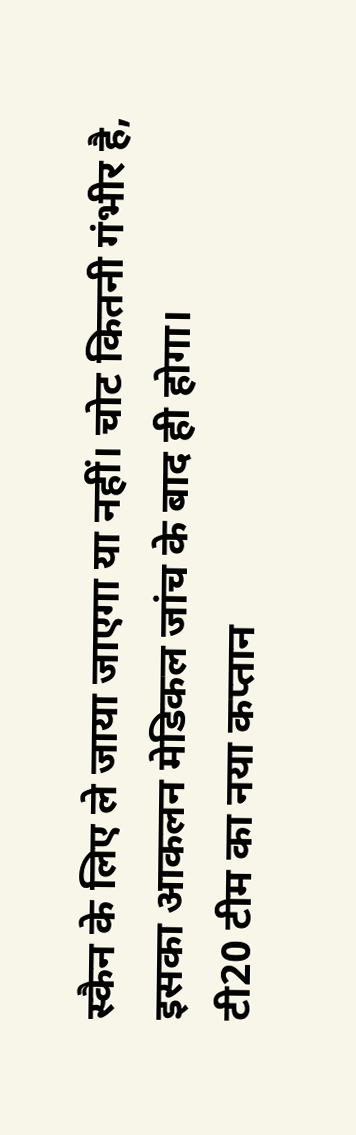स्कैन के लिए ले जाया जाएगा या नहीं। चोट कितनी गंभीर है, इसका आकलन मेडिकल जांच के बाद ही होगा।
टी20 टीम का नया कप्तान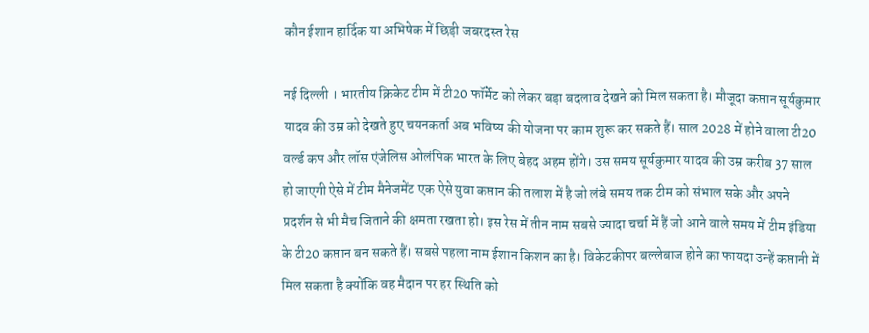कौन ईशान हार्दिक या अभिषेक में छिड़ी जबरदस्त रेस

नई दिल्ली । भारतीय क्रिकेट टीम में टी20 फॉर्मेट को लेकर बड़ा बदलाव देखने को मिल सकता है। मौजूदा कप्तान सूर्यकुमार यादव की उम्र को देखते हुए चयनकर्ता अब भविष्य की योजना पर काम शुरू कर सकते हैं। साल 2028 में होने वाला टी20 वर्ल्ड कप और लॉस एंजेलिस ओलंपिक भारत के लिए बेहद अहम होंगे। उस समय सूर्यकुमार यादव की उम्र करीब 37 साल हो जाएगी ऐसे में टीम मैनेजमेंट एक ऐसे युवा कप्तान की तलाश में है जो लंबे समय तक टीम को संभाल सके और अपने प्रदर्शन से भी मैच जिताने की क्षमता रखता हो। इस रेस में तीन नाम सबसे ज्यादा चर्चा में हैं जो आने वाले समय में टीम इंडिया के टी20 कप्तान बन सकते हैं। सबसे पहला नाम ईशान किशन का है। विकेटकीपर बल्लेबाज होने का फायदा उन्हें कप्तानी में मिल सकता है क्योंकि वह मैदान पर हर स्थिति को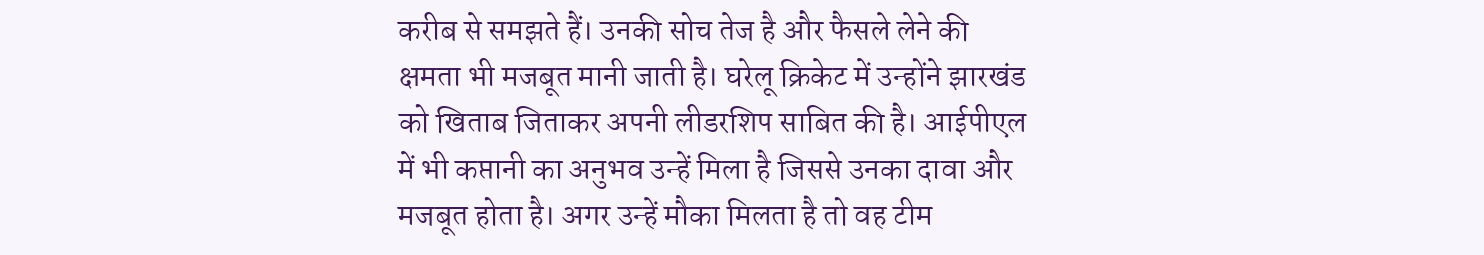करीब से समझते हैं। उनकी सोच तेज है और फैसले लेने की क्षमता भी मजबूत मानी जाती है। घरेलू क्रिकेट में उन्होंने झारखंड को खिताब जिताकर अपनी लीडरशिप साबित की है। आईपीएल में भी कप्तानी का अनुभव उन्हें मिला है जिससे उनका दावा और मजबूत होता है। अगर उन्हें मौका मिलता है तो वह टीम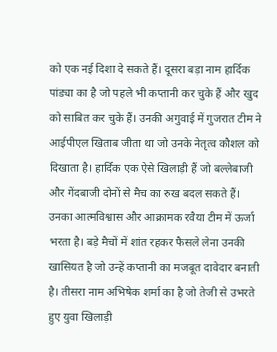को एक नई दिशा दे सकते हैं। दूसरा बड़ा नाम हार्दिक पांड्या का है जो पहले भी कप्तानी कर चुके हैं और खुद को साबित कर चुके हैं। उनकी अगुवाई में गुजरात टीम ने आईपीएल खिताब जीता था जो उनके नेतृत्व कौशल को दिखाता है। हार्दिक एक ऐसे खिलाड़ी हैं जो बल्लेबाजी और गेंदबाजी दोनों से मैच का रुख बदल सकते हैं। उनका आत्मविश्वास और आक्रामक रवैया टीम में ऊर्जा भरता है। बड़े मैचों में शांत रहकर फैसले लेना उनकी खासियत है जो उन्हें कप्तानी का मजबूत दावेदार बनाती है। तीसरा नाम अभिषेक शर्मा का है जो तेजी से उभरते हुए युवा खिलाड़ी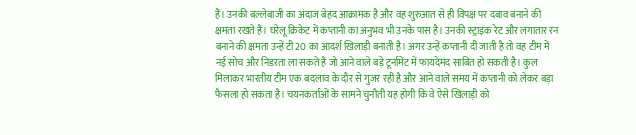हैं। उनकी बल्लेबाजी का अंदाज बेहद आक्रामक है और वह शुरुआत से ही विपक्ष पर दबाव बनाने की क्षमता रखते हैं। घरेलू क्रिकेट में कप्तानी का अनुभव भी उनके पास है। उनकी स्ट्राइक रेट और लगातार रन बनाने की क्षमता उन्हें टी20 का आदर्श खिलाड़ी बनाती है। अगर उन्हें कप्तानी दी जाती है तो वह टीम में नई सोच और निडरता ला सकते हैं जो आने वाले बड़े टूर्नामेंट में फायदेमंद साबित हो सकती है। कुल मिलाकर भारतीय टीम एक बदलाव के दौर से गुजर रही है और आने वाले समय में कप्तानी को लेकर बड़ा फैसला हो सकता है। चयनकर्ताओं के सामने चुनौती यह होगी कि वे ऐसे खिलाड़ी को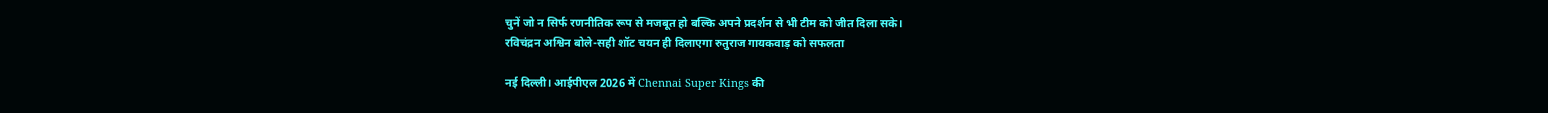चुनें जो न सिर्फ रणनीतिक रूप से मजबूत हो बल्कि अपने प्रदर्शन से भी टीम को जीत दिला सके।
रविचंद्रन अश्विन बोले-सही शॉट चयन ही दिलाएगा रुतुराज गायकवाड़ को सफलता

नई दिल्ली। आईपीएल 2026 में Chennai Super Kings की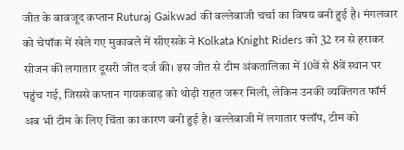जीत के बावजूद कप्तान Ruturaj Gaikwad की बल्लेबाजी चर्चा का विषय बनी हुई है। मंगलवार को चेपॉक में खेले गए मुकाबले में सीएसके ने Kolkata Knight Riders को 32 रन से हराकर सीजन की लगातार दूसरी जीत दर्ज की। इस जीत से टीम अंकतालिका में 10वें से 8वें स्थान पर पहुंच गई, जिससे कप्तान गायकवाड़ को थोड़ी राहत जरूर मिली, लेकिन उनकी व्यक्तिगत फॉर्म अब भी टीम के लिए चिंता का कारण बनी हुई है। बल्लेबाजी में लगातार फ्लॉप, टीम को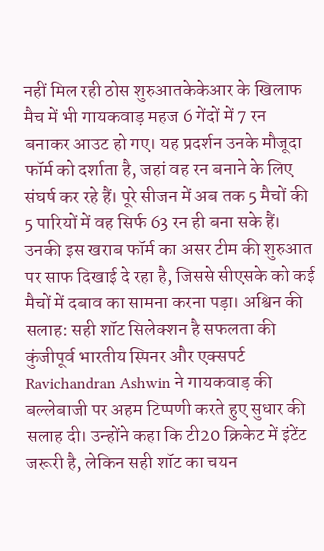नहीं मिल रही ठोस शुरुआतकेकेआर के खिलाफ मैच में भी गायकवाड़ महज 6 गेंदों में 7 रन बनाकर आउट हो गए। यह प्रदर्शन उनके मौजूदा फॉर्म को दर्शाता है, जहां वह रन बनाने के लिए संघर्ष कर रहे हैं। पूरे सीजन में अब तक 5 मैचों की 5 पारियों में वह सिर्फ 63 रन ही बना सके हैं। उनकी इस खराब फॉर्म का असर टीम की शुरुआत पर साफ दिखाई दे रहा है, जिससे सीएसके को कई मैचों में दबाव का सामना करना पड़ा। अश्विन की सलाह: सही शॉट सिलेक्शन है सफलता की कुंजीपूर्व भारतीय स्पिनर और एक्सपर्ट Ravichandran Ashwin ने गायकवाड़ की बल्लेबाजी पर अहम टिप्पणी करते हुए सुधार की सलाह दी। उन्होंने कहा कि टी20 क्रिकेट में इंटेंट जरूरी है, लेकिन सही शॉट का चयन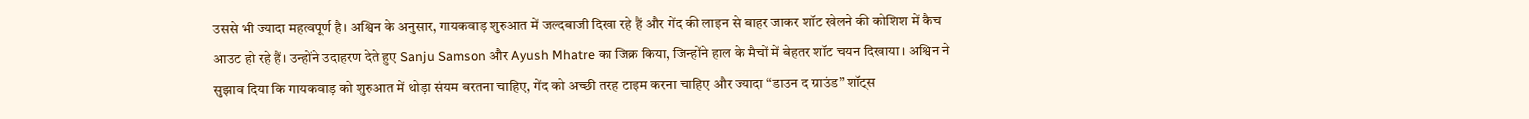उससे भी ज्यादा महत्वपूर्ण है। अश्विन के अनुसार, गायकवाड़ शुरुआत में जल्दबाजी दिखा रहे हैं और गेंद की लाइन से बाहर जाकर शॉट खेलने की कोशिश में कैच आउट हो रहे हैं। उन्होंने उदाहरण देते हुए Sanju Samson और Ayush Mhatre का जिक्र किया, जिन्होंने हाल के मैचों में बेहतर शॉट चयन दिखाया। अश्विन ने सुझाव दिया कि गायकवाड़ को शुरुआत में थोड़ा संयम बरतना चाहिए, गेंद को अच्छी तरह टाइम करना चाहिए और ज्यादा “डाउन द ग्राउंड” शॉट्स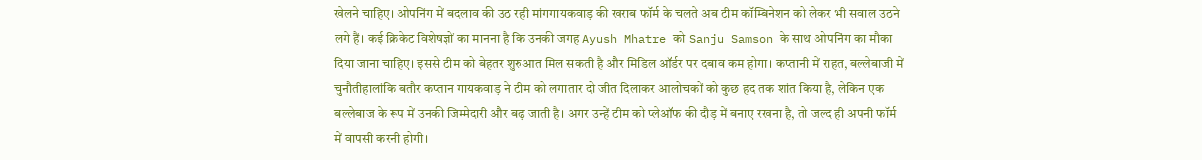खेलने चाहिए। ओपनिंग में बदलाव की उठ रही मांगगायकवाड़ की खराब फॉर्म के चलते अब टीम कॉम्बिनेशन को लेकर भी सवाल उठने लगे हैं। कई क्रिकेट विशेषज्ञों का मानना है कि उनकी जगह Ayush Mhatre को Sanju Samson के साथ ओपनिंग का मौका दिया जाना चाहिए। इससे टीम को बेहतर शुरुआत मिल सकती है और मिडिल ऑर्डर पर दबाव कम होगा। कप्तानी में राहत, बल्लेबाजी में चुनौतीहालांकि बतौर कप्तान गायकवाड़ ने टीम को लगातार दो जीत दिलाकर आलोचकों को कुछ हद तक शांत किया है, लेकिन एक बल्लेबाज के रूप में उनकी जिम्मेदारी और बढ़ जाती है। अगर उन्हें टीम को प्लेऑफ की दौड़ में बनाए रखना है, तो जल्द ही अपनी फॉर्म में वापसी करनी होगी।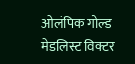ओलंपिक गोल्ड मेडलिस्ट विक्टर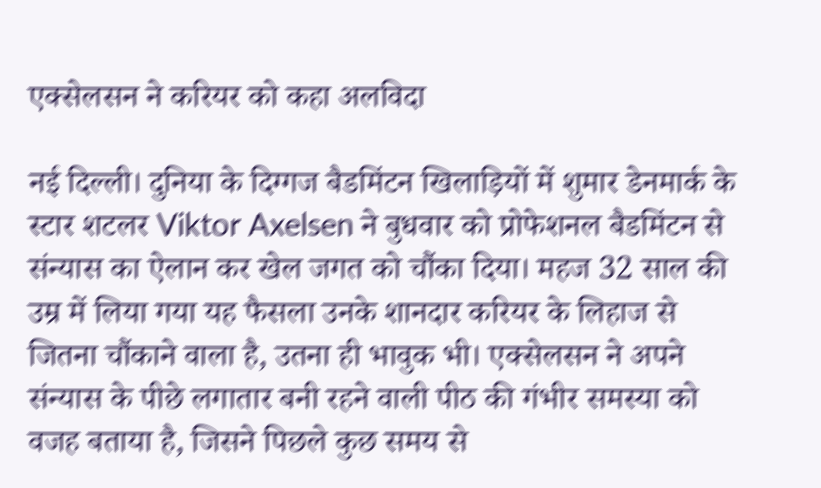एक्सेलसन ने करियर को कहा अलविदा

नई दिल्ली। दुनिया के दिग्गज बैडमिंटन खिलाड़ियों में शुमार डेनमार्क के स्टार शटलर Viktor Axelsen ने बुधवार को प्रोफेशनल बैडमिंटन से संन्यास का ऐलान कर खेल जगत को चौंका दिया। महज 32 साल की उम्र में लिया गया यह फैसला उनके शानदार करियर के लिहाज से जितना चौंकाने वाला है, उतना ही भावुक भी। एक्सेलसन ने अपने संन्यास के पीछे लगातार बनी रहने वाली पीठ की गंभीर समस्या को वजह बताया है, जिसने पिछले कुछ समय से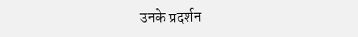उनके प्रदर्शन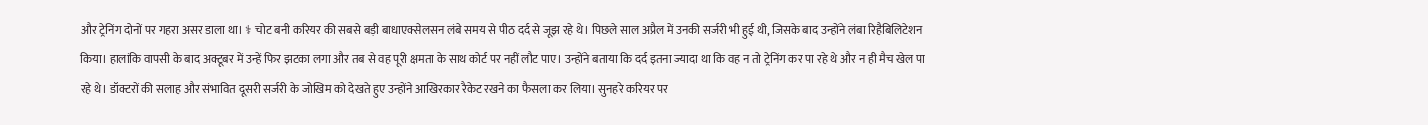और ट्रेनिंग दोनों पर गहरा असर डाला था। ⚕ चोट बनी करियर की सबसे बड़ी बाधाएक्सेलसन लंबे समय से पीठ दर्द से जूझ रहे थे। पिछले साल अप्रैल में उनकी सर्जरी भी हुई थी, जिसके बाद उन्होंने लंबा रिहैबिलिटेशन किया। हालांकि वापसी के बाद अक्टूबर में उन्हें फिर झटका लगा और तब से वह पूरी क्षमता के साथ कोर्ट पर नहीं लौट पाए। उन्होंने बताया कि दर्द इतना ज्यादा था कि वह न तो ट्रेनिंग कर पा रहे थे और न ही मैच खेल पा रहे थे। डॉक्टरों की सलाह और संभावित दूसरी सर्जरी के जोखिम को देखते हुए उन्होंने आखिरकार रैकेट रखने का फैसला कर लिया। सुनहरे करियर पर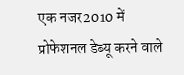एक नजर2010 में प्रोफेशनल डेब्यू करने वाले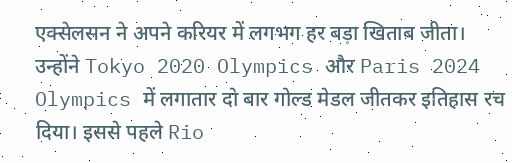एक्सेलसन ने अपने करियर में लगभग हर बड़ा खिताब जीता। उन्होंने Tokyo 2020 Olympics और Paris 2024 Olympics में लगातार दो बार गोल्ड मेडल जीतकर इतिहास रच दिया। इससे पहले Rio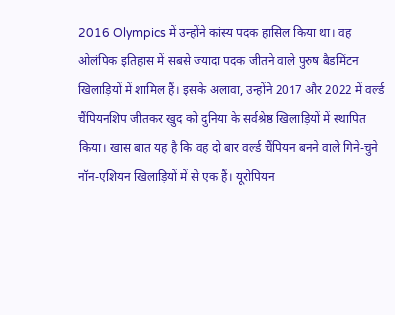2016 Olympics में उन्होंने कांस्य पदक हासिल किया था। वह ओलंपिक इतिहास में सबसे ज्यादा पदक जीतने वाले पुरुष बैडमिंटन खिलाड़ियों में शामिल हैं। इसके अलावा, उन्होंने 2017 और 2022 में वर्ल्ड चैंपियनशिप जीतकर खुद को दुनिया के सर्वश्रेष्ठ खिलाड़ियों में स्थापित किया। खास बात यह है कि वह दो बार वर्ल्ड चैंपियन बनने वाले गिने-चुने नॉन-एशियन खिलाड़ियों में से एक हैं। यूरोपियन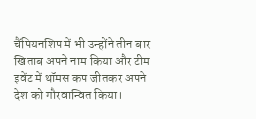चैंपियनशिप में भी उन्होंने तीन बार खिताब अपने नाम किया और टीम इवेंट में थॉमस कप जीतकर अपने देश को गौरवान्वित किया।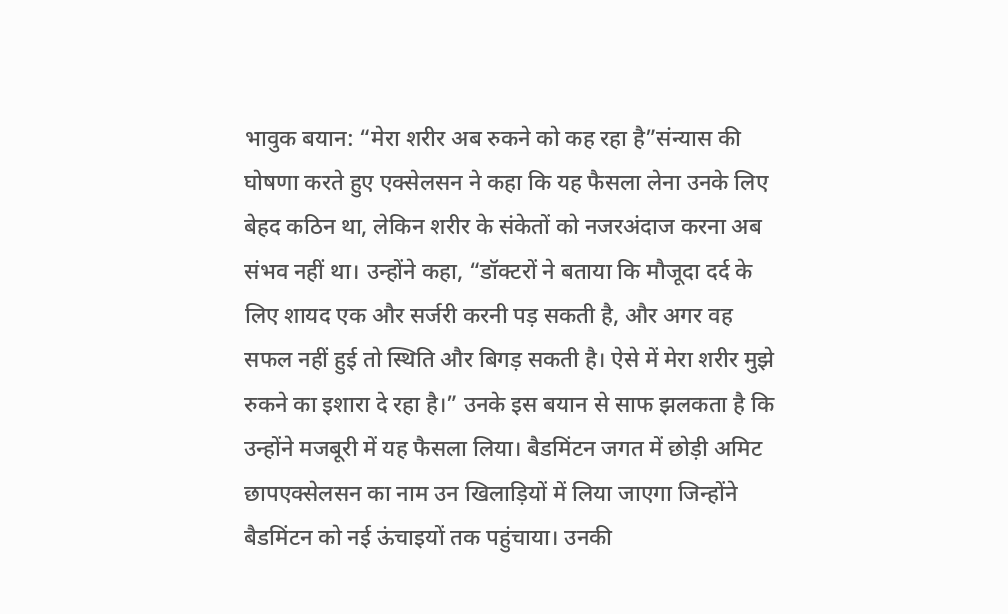भावुक बयान: “मेरा शरीर अब रुकने को कह रहा है”संन्यास की घोषणा करते हुए एक्सेलसन ने कहा कि यह फैसला लेना उनके लिए बेहद कठिन था, लेकिन शरीर के संकेतों को नजरअंदाज करना अब संभव नहीं था। उन्होंने कहा, “डॉक्टरों ने बताया कि मौजूदा दर्द के लिए शायद एक और सर्जरी करनी पड़ सकती है, और अगर वह सफल नहीं हुई तो स्थिति और बिगड़ सकती है। ऐसे में मेरा शरीर मुझे रुकने का इशारा दे रहा है।” उनके इस बयान से साफ झलकता है कि उन्होंने मजबूरी में यह फैसला लिया। बैडमिंटन जगत में छोड़ी अमिट छापएक्सेलसन का नाम उन खिलाड़ियों में लिया जाएगा जिन्होंने बैडमिंटन को नई ऊंचाइयों तक पहुंचाया। उनकी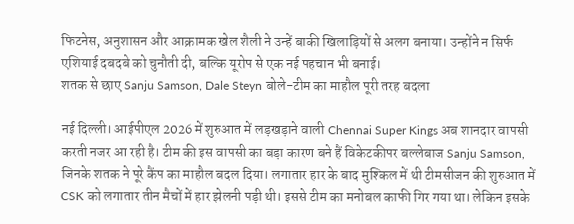फिटनेस, अनुशासन और आक्रामक खेल शैली ने उन्हें बाकी खिलाड़ियों से अलग बनाया। उन्होंने न सिर्फ एशियाई दबदबे को चुनौती दी, बल्कि यूरोप से एक नई पहचान भी बनाई।
शतक से छाए Sanju Samson, Dale Steyn बोले-टीम का माहौल पूरी तरह बदला

नई दिल्ली। आईपीएल 2026 में शुरुआत में लड़खड़ाने वाली Chennai Super Kings अब शानदार वापसी करती नजर आ रही है। टीम की इस वापसी का बड़ा कारण बने हैं विकेटकीपर बल्लेबाज Sanju Samson, जिनके शतक ने पूरे कैंप का माहौल बदल दिया। लगातार हार के बाद मुश्किल में थी टीमसीजन की शुरुआत में CSK को लगातार तीन मैचों में हार झेलनी पड़ी थी। इससे टीम का मनोबल काफी गिर गया था। लेकिन इसके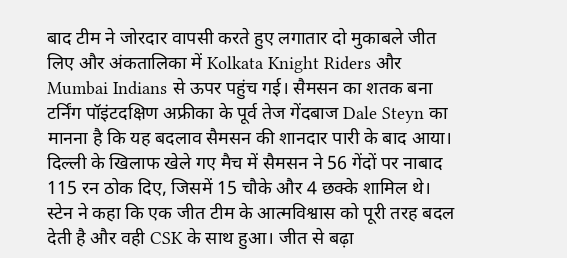बाद टीम ने जोरदार वापसी करते हुए लगातार दो मुकाबले जीत लिए और अंकतालिका में Kolkata Knight Riders और Mumbai Indians से ऊपर पहुंच गई। सैमसन का शतक बना टर्निंग पॉइंटदक्षिण अफ्रीका के पूर्व तेज गेंदबाज Dale Steyn का मानना है कि यह बदलाव सैमसन की शानदार पारी के बाद आया। दिल्ली के खिलाफ खेले गए मैच में सैमसन ने 56 गेंदों पर नाबाद 115 रन ठोक दिए, जिसमें 15 चौके और 4 छक्के शामिल थे। स्टेन ने कहा कि एक जीत टीम के आत्मविश्वास को पूरी तरह बदल देती है और वही CSK के साथ हुआ। जीत से बढ़ा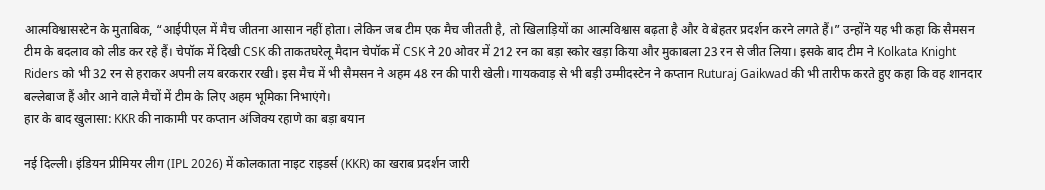आत्मविश्वासस्टेन के मुताबिक, “आईपीएल में मैच जीतना आसान नहीं होता। लेकिन जब टीम एक मैच जीतती है, तो खिलाड़ियों का आत्मविश्वास बढ़ता है और वे बेहतर प्रदर्शन करने लगते हैं।” उन्होंने यह भी कहा कि सैमसन टीम के बदलाव को लीड कर रहे हैं। चेपॉक में दिखी CSK की ताकतघरेलू मैदान चेपॉक में CSK ने 20 ओवर में 212 रन का बड़ा स्कोर खड़ा किया और मुकाबला 23 रन से जीत लिया। इसके बाद टीम ने Kolkata Knight Riders को भी 32 रन से हराकर अपनी लय बरकरार रखी। इस मैच में भी सैमसन ने अहम 48 रन की पारी खेली। गायकवाड़ से भी बड़ी उम्मीदस्टेन ने कप्तान Ruturaj Gaikwad की भी तारीफ करते हुए कहा कि वह शानदार बल्लेबाज हैं और आने वाले मैचों में टीम के लिए अहम भूमिका निभाएंगे।
हार के बाद खुलासा: KKR की नाकामी पर कप्तान अंजिक्य रहाणे का बड़ा बयान

नई दिल्ली। इंडियन प्रीमियर लीग (IPL 2026) में कोलकाता नाइट राइडर्स (KKR) का खराब प्रदर्शन जारी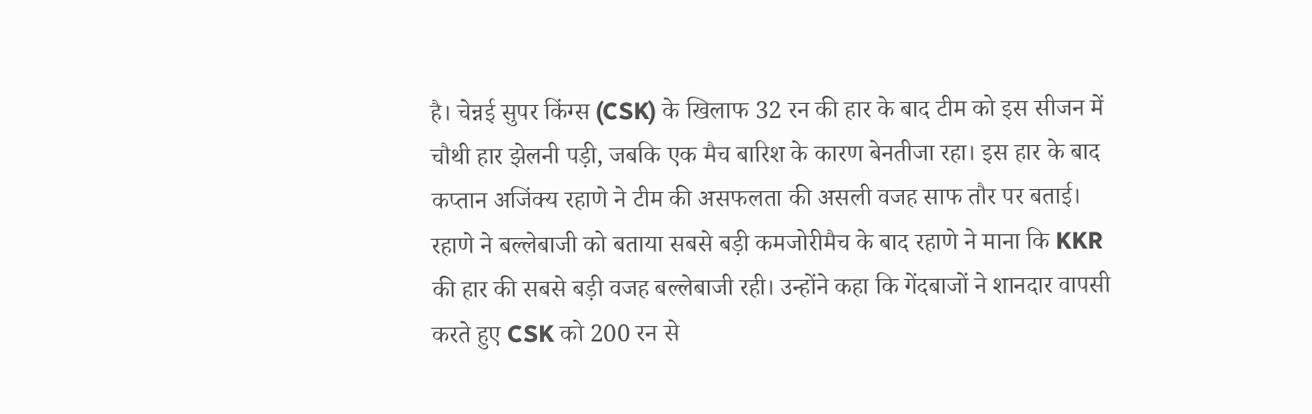है। चेन्नई सुपर किंग्स (CSK) के खिलाफ 32 रन की हार के बाद टीम को इस सीजन में चौथी हार झेलनी पड़ी, जबकि एक मैच बारिश के कारण बेनतीजा रहा। इस हार के बाद कप्तान अजिंक्य रहाणे ने टीम की असफलता की असली वजह साफ तौर पर बताई। रहाणे ने बल्लेबाजी को बताया सबसे बड़ी कमजोरीमैच के बाद रहाणे ने माना कि KKR की हार की सबसे बड़ी वजह बल्लेबाजी रही। उन्होंने कहा कि गेंदबाजों ने शानदार वापसी करते हुए CSK को 200 रन से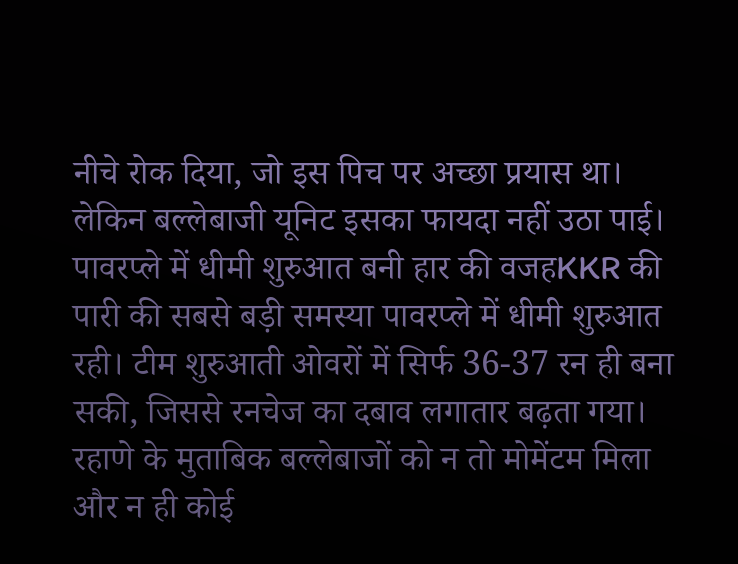नीचे रोक दिया, जो इस पिच पर अच्छा प्रयास था। लेकिन बल्लेबाजी यूनिट इसका फायदा नहीं उठा पाई। पावरप्ले में धीमी शुरुआत बनी हार की वजहKKR की पारी की सबसे बड़ी समस्या पावरप्ले में धीमी शुरुआत रही। टीम शुरुआती ओवरों में सिर्फ 36-37 रन ही बना सकी, जिससे रनचेज का दबाव लगातार बढ़ता गया। रहाणे के मुताबिक बल्लेबाजों को न तो मोमेंटम मिला और न ही कोई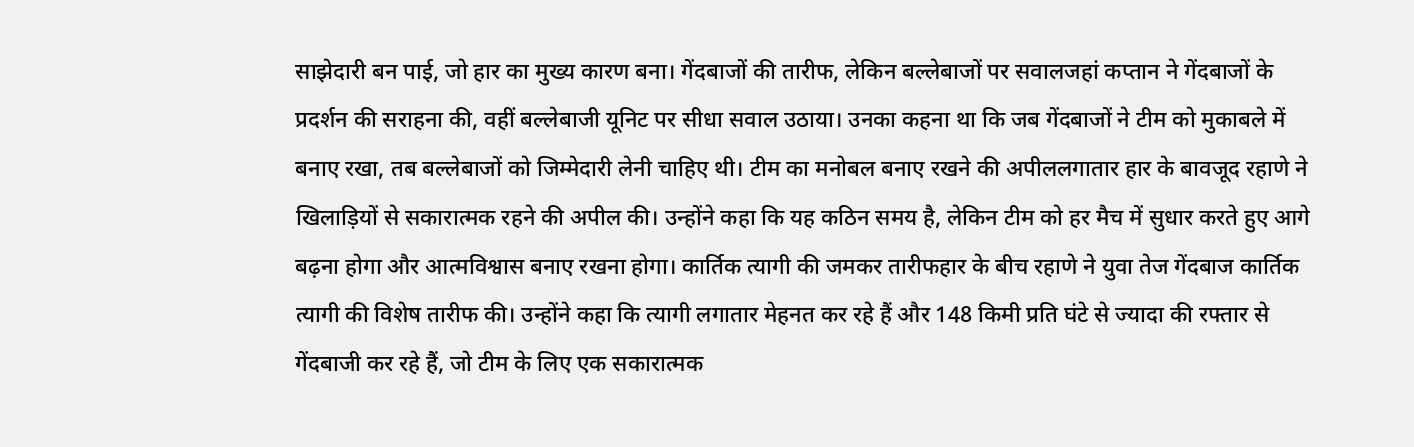साझेदारी बन पाई, जो हार का मुख्य कारण बना। गेंदबाजों की तारीफ, लेकिन बल्लेबाजों पर सवालजहां कप्तान ने गेंदबाजों के प्रदर्शन की सराहना की, वहीं बल्लेबाजी यूनिट पर सीधा सवाल उठाया। उनका कहना था कि जब गेंदबाजों ने टीम को मुकाबले में बनाए रखा, तब बल्लेबाजों को जिम्मेदारी लेनी चाहिए थी। टीम का मनोबल बनाए रखने की अपीललगातार हार के बावजूद रहाणे ने खिलाड़ियों से सकारात्मक रहने की अपील की। उन्होंने कहा कि यह कठिन समय है, लेकिन टीम को हर मैच में सुधार करते हुए आगे बढ़ना होगा और आत्मविश्वास बनाए रखना होगा। कार्तिक त्यागी की जमकर तारीफहार के बीच रहाणे ने युवा तेज गेंदबाज कार्तिक त्यागी की विशेष तारीफ की। उन्होंने कहा कि त्यागी लगातार मेहनत कर रहे हैं और 148 किमी प्रति घंटे से ज्यादा की रफ्तार से गेंदबाजी कर रहे हैं, जो टीम के लिए एक सकारात्मक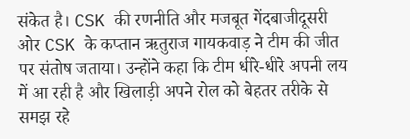संकेत है। CSK की रणनीति और मजबूत गेंदबाजीदूसरी ओर CSK के कप्तान ऋतुराज गायकवाड़ ने टीम की जीत पर संतोष जताया। उन्होंने कहा कि टीम धीरे-धीरे अपनी लय में आ रही है और खिलाड़ी अपने रोल को बेहतर तरीके से समझ रहे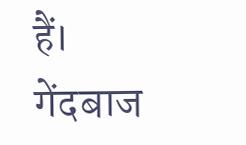हैं। गेंदबाज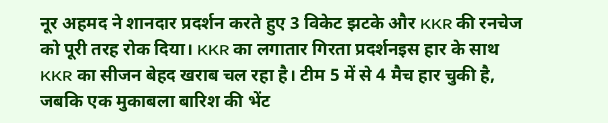नूर अहमद ने शानदार प्रदर्शन करते हुए 3 विकेट झटके और KKR की रनचेज को पूरी तरह रोक दिया। KKR का लगातार गिरता प्रदर्शनइस हार के साथ KKR का सीजन बेहद खराब चल रहा है। टीम 5 में से 4 मैच हार चुकी है, जबकि एक मुकाबला बारिश की भेंट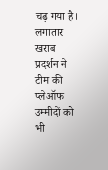चढ़ गया है। लगातार खराब प्रदर्शन ने टीम की प्लेऑफ उम्मीदों को भी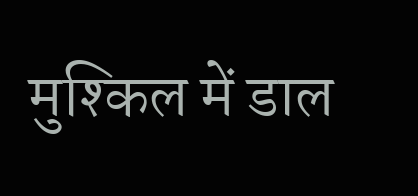मुश्किल में डाल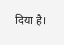दिया है।